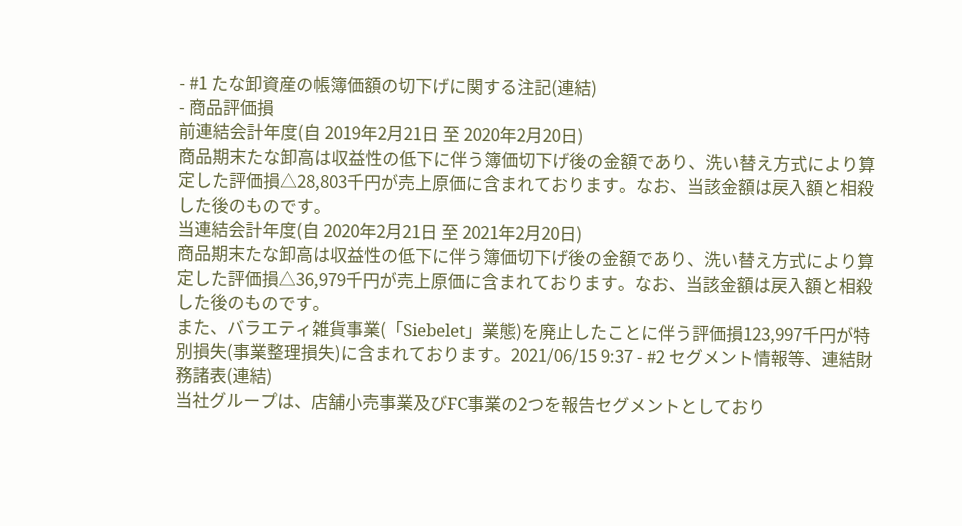- #1 たな卸資産の帳簿価額の切下げに関する注記(連結)
- 商品評価損
前連結会計年度(自 2019年2月21日 至 2020年2月20日)
商品期末たな卸高は収益性の低下に伴う簿価切下げ後の金額であり、洗い替え方式により算定した評価損△28,803千円が売上原価に含まれております。なお、当該金額は戻入額と相殺した後のものです。
当連結会計年度(自 2020年2月21日 至 2021年2月20日)
商品期末たな卸高は収益性の低下に伴う簿価切下げ後の金額であり、洗い替え方式により算定した評価損△36,979千円が売上原価に含まれております。なお、当該金額は戻入額と相殺した後のものです。
また、バラエティ雑貨事業(「Siebelet」業態)を廃止したことに伴う評価損123,997千円が特別損失(事業整理損失)に含まれております。2021/06/15 9:37 - #2 セグメント情報等、連結財務諸表(連結)
当社グループは、店舗小売事業及びFC事業の2つを報告セグメントとしており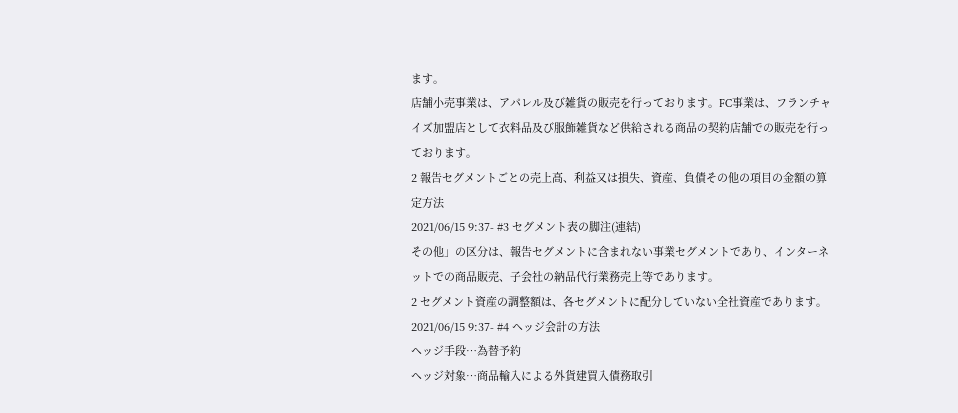ます。
店舗小売事業は、アパレル及び雑貨の販売を行っております。FC事業は、フランチャイズ加盟店として衣料品及び服飾雑貨など供給される商品の契約店舗での販売を行っております。
2 報告セグメントごとの売上高、利益又は損失、資産、負債その他の項目の金額の算定方法
2021/06/15 9:37- #3 セグメント表の脚注(連結)
その他」の区分は、報告セグメントに含まれない事業セグメントであり、インターネットでの商品販売、子会社の納品代行業務売上等であります。
2 セグメント資産の調整額は、各セグメントに配分していない全社資産であります。
2021/06/15 9:37- #4 ヘッジ会計の方法
ヘッジ手段…為替予約
ヘッジ対象…商品輸入による外貨建買入債務取引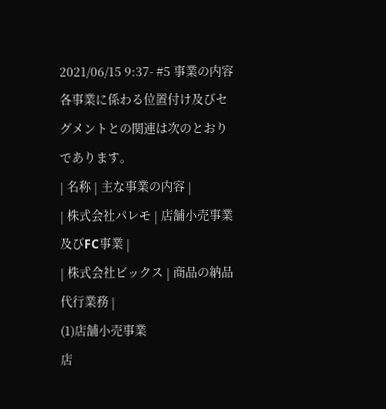2021/06/15 9:37- #5 事業の内容
各事業に係わる位置付け及びセグメントとの関連は次のとおりであります。
| 名称 | 主な事業の内容 |
| 株式会社パレモ | 店舗小売事業及びFC事業 |
| 株式会社ビックス | 商品の納品代行業務 |
(1)店舗小売事業
店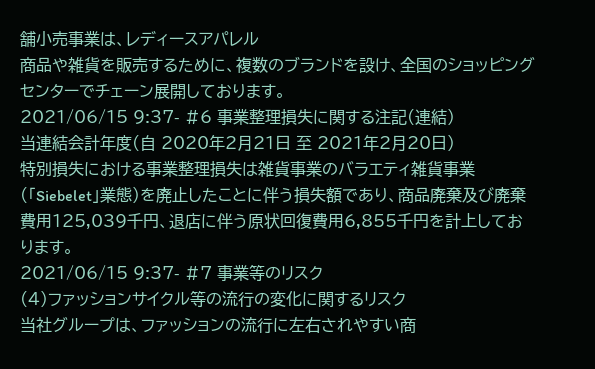舗小売事業は、レディースアパレル
商品や雑貨を販売するために、複数のブランドを設け、全国のショッピングセンターでチェーン展開しております。
2021/06/15 9:37- #6 事業整理損失に関する注記(連結)
当連結会計年度(自 2020年2月21日 至 2021年2月20日)
特別損失における事業整理損失は雑貨事業のバラエティ雑貨事業(「Siebelet」業態)を廃止したことに伴う損失額であり、商品廃棄及び廃棄費用125,039千円、退店に伴う原状回復費用6,855千円を計上しております。
2021/06/15 9:37- #7 事業等のリスク
(4)ファッションサイクル等の流行の変化に関するリスク
当社グループは、ファッションの流行に左右されやすい商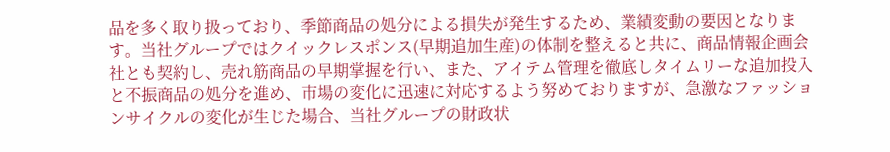品を多く取り扱っており、季節商品の処分による損失が発生するため、業績変動の要因となります。当社グループではクイックレスポンス(早期追加生産)の体制を整えると共に、商品情報企画会社とも契約し、売れ筋商品の早期掌握を行い、また、アイテム管理を徹底しタイムリーな追加投入と不振商品の処分を進め、市場の変化に迅速に対応するよう努めておりますが、急激なファッションサイクルの変化が生じた場合、当社グループの財政状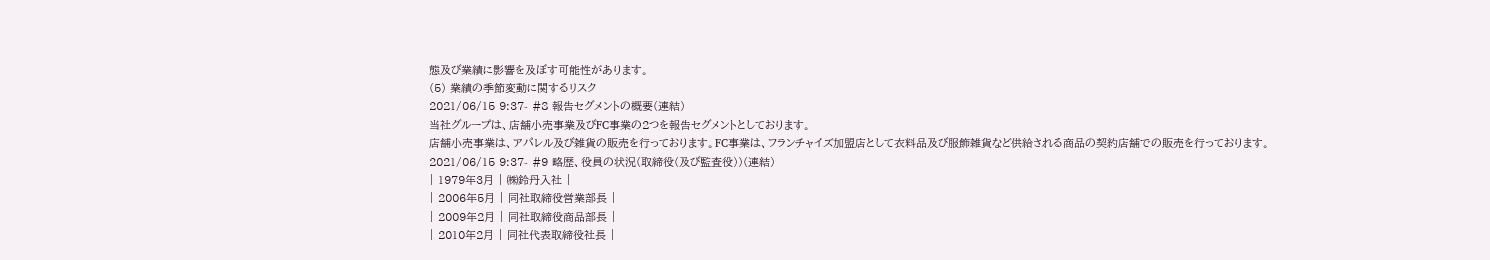態及び業績に影響を及ぼす可能性があります。
(5) 業績の季節変動に関するリスク
2021/06/15 9:37- #8 報告セグメントの概要(連結)
当社グループは、店舗小売事業及びFC事業の2つを報告セグメントとしております。
店舗小売事業は、アパレル及び雑貨の販売を行っております。FC事業は、フランチャイズ加盟店として衣料品及び服飾雑貨など供給される商品の契約店舗での販売を行っております。
2021/06/15 9:37- #9 略歴、役員の状況(取締役(及び監査役))(連結)
| 1979年3月 | ㈱鈴丹入社 |
| 2006年5月 | 同社取締役営業部長 |
| 2009年2月 | 同社取締役商品部長 |
| 2010年2月 | 同社代表取締役社長 |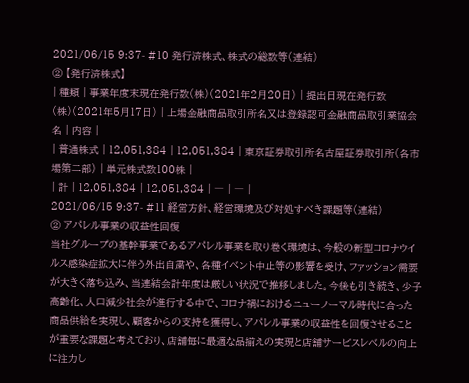2021/06/15 9:37- #10 発行済株式、株式の総数等(連結)
② 【発行済株式】
| 種類 | 事業年度末現在発行数(株)(2021年2月20日) | 提出日現在発行数(株)(2021年5月17日) | 上場金融商品取引所名又は登録認可金融商品取引業協会名 | 内容 |
| 普通株式 | 12,051,384 | 12,051,384 | 東京証券取引所名古屋証券取引所(各市場第二部) | 単元株式数100株 |
| 計 | 12,051,384 | 12,051,384 | ― | ― |
2021/06/15 9:37- #11 経営方針、経営環境及び対処すべき課題等(連結)
② アパレル事業の収益性回復
当社グループの基幹事業であるアパレル事業を取り巻く環境は、今般の新型コロナウイルス感染症拡大に伴う外出自粛や、各種イベント中止等の影響を受け、ファッション需要が大きく落ち込み、当連結会計年度は厳しい状況で推移しました。今後も引き続き、少子高齢化、人口減少社会が進行する中で、コロナ禍におけるニューノーマル時代に合った商品供給を実現し、顧客からの支持を獲得し、アパレル事業の収益性を回復させることが重要な課題と考えており、店舗毎に最適な品揃えの実現と店舗サービスレベルの向上に注力し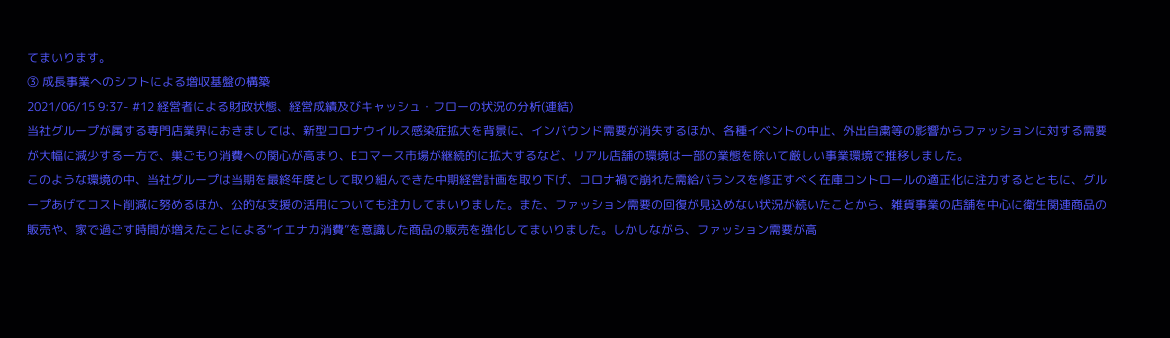てまいります。
③ 成長事業へのシフトによる増収基盤の構築
2021/06/15 9:37- #12 経営者による財政状態、経営成績及びキャッシュ・フローの状況の分析(連結)
当社グループが属する専門店業界におきましては、新型コロナウイルス感染症拡大を背景に、インバウンド需要が消失するほか、各種イベントの中止、外出自粛等の影響からファッションに対する需要が大幅に減少する一方で、巣ごもり消費への関心が高まり、Eコマース市場が継続的に拡大するなど、リアル店舗の環境は一部の業態を除いて厳しい事業環境で推移しました。
このような環境の中、当社グループは当期を最終年度として取り組んできた中期経営計画を取り下げ、コロナ禍で崩れた需給バランスを修正すべく在庫コントロールの適正化に注力するとともに、グループあげてコスト削減に努めるほか、公的な支援の活用についても注力してまいりました。また、ファッション需要の回復が見込めない状況が続いたことから、雑貨事業の店舗を中心に衛生関連商品の販売や、家で過ごす時間が増えたことによる“イエナカ消費”を意識した商品の販売を強化してまいりました。しかしながら、ファッション需要が高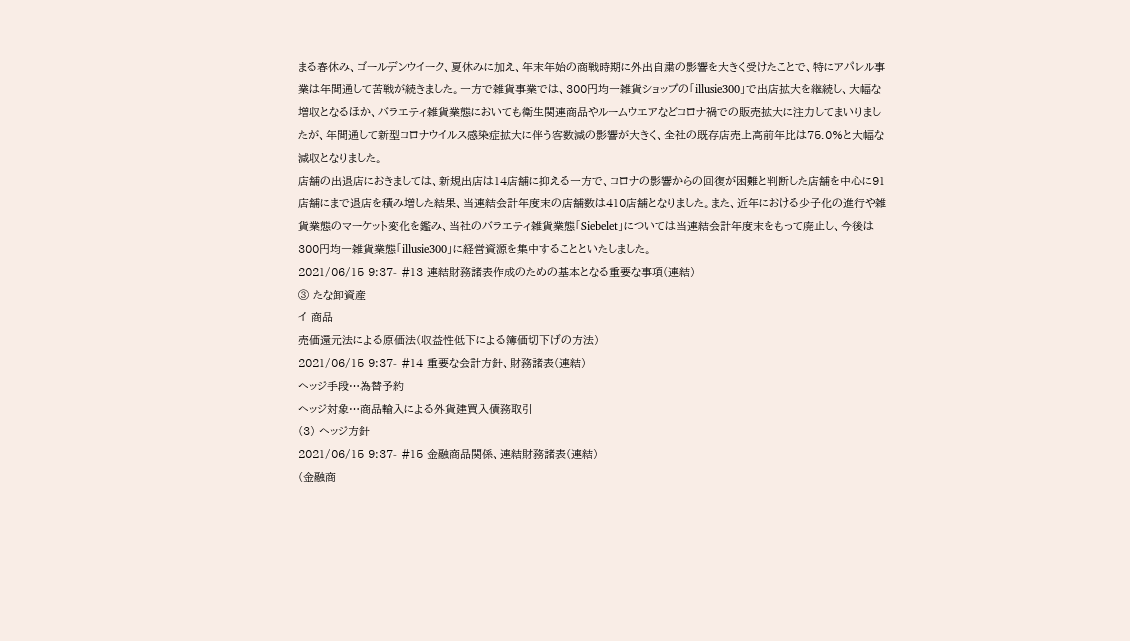まる春休み、ゴールデンウイーク、夏休みに加え、年末年始の商戦時期に外出自粛の影響を大きく受けたことで、特にアパレル事業は年間通して苦戦が続きました。一方で雑貨事業では、300円均一雑貨ショップの「illusie300」で出店拡大を継続し、大幅な増収となるほか、バラエティ雑貨業態においても衛生関連商品やルームウエアなどコロナ禍での販売拡大に注力してまいりましたが、年間通して新型コロナウイルス感染症拡大に伴う客数減の影響が大きく、全社の既存店売上高前年比は75.0%と大幅な減収となりました。
店舗の出退店におきましては、新規出店は14店舗に抑える一方で、コロナの影響からの回復が困難と判断した店舗を中心に91店舗にまで退店を積み増した結果、当連結会計年度末の店舗数は410店舗となりました。また、近年における少子化の進行や雑貨業態のマーケット変化を鑑み、当社のバラエティ雑貨業態「Siebelet」については当連結会計年度末をもって廃止し、今後は300円均一雑貨業態「illusie300」に経営資源を集中することといたしました。
2021/06/15 9:37- #13 連結財務諸表作成のための基本となる重要な事項(連結)
③ たな卸資産
イ 商品
売価還元法による原価法(収益性低下による簿価切下げの方法)
2021/06/15 9:37- #14 重要な会計方針、財務諸表(連結)
ヘッジ手段…為替予約
ヘッジ対象…商品輸入による外貨建買入債務取引
(3) ヘッジ方針
2021/06/15 9:37- #15 金融商品関係、連結財務諸表(連結)
(金融商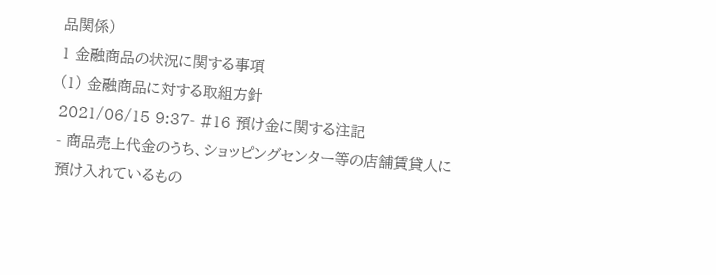品関係)
1 金融商品の状況に関する事項
(1) 金融商品に対する取組方針
2021/06/15 9:37- #16 預け金に関する注記
- 商品売上代金のうち、ショッピングセンター等の店舗賃貸人に預け入れているもの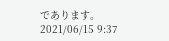であります。2021/06/15 9:37